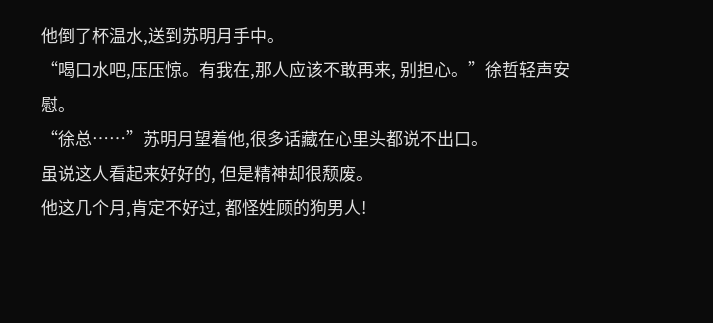他倒了杯温水,送到苏明月手中。
“喝口水吧,压压惊。有我在,那人应该不敢再来, 别担心。”徐哲轻声安慰。
“徐总……”苏明月望着他,很多话藏在心里头都说不出口。
虽说这人看起来好好的, 但是精神却很颓废。
他这几个月,肯定不好过, 都怪姓顾的狗男人!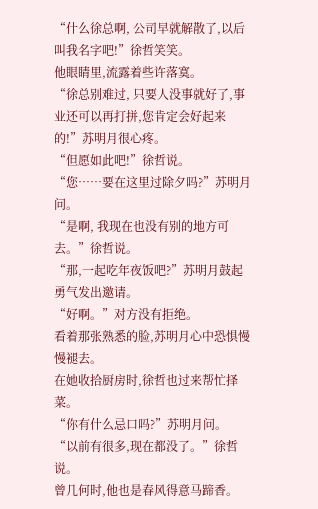“什么徐总啊, 公司早就解散了,以后叫我名字吧!”徐哲笑笑。
他眼睛里,流露着些许落寞。
“徐总别难过, 只要人没事就好了,事业还可以再打拼,您肯定会好起来的!”苏明月很心疼。
“但愿如此吧!”徐哲说。
“您……要在这里过除夕吗?”苏明月问。
“是啊, 我现在也没有别的地方可去。”徐哲说。
“那,一起吃年夜饭吧?”苏明月鼓起勇气发出邀请。
“好啊。”对方没有拒绝。
看着那张熟悉的脸,苏明月心中恐惧慢慢褪去。
在她收拾厨房时,徐哲也过来帮忙择菜。
“你有什么忌口吗?”苏明月问。
“以前有很多,现在都没了。”徐哲说。
曾几何时,他也是春风得意马蹄香。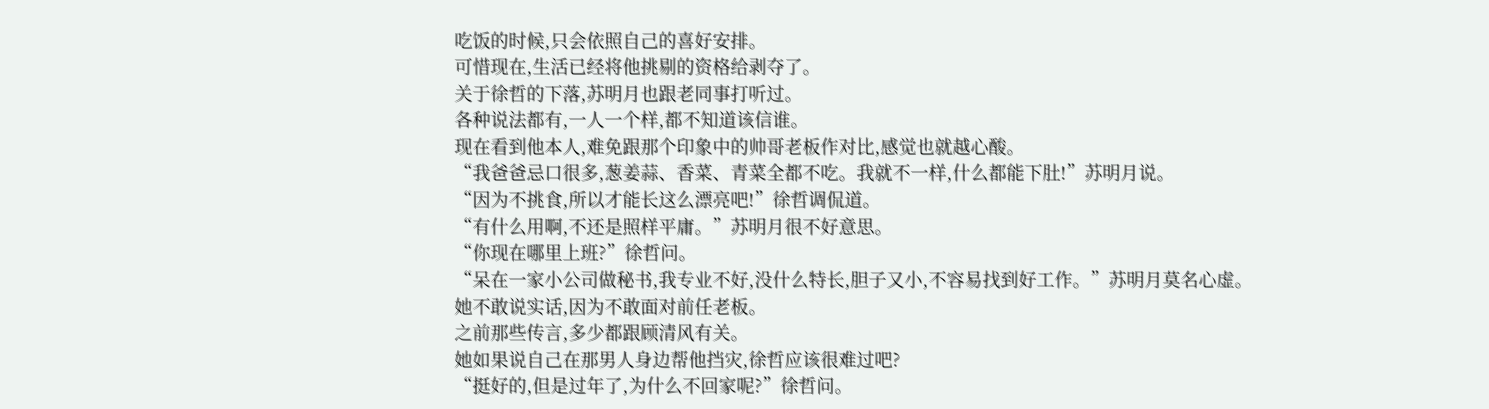吃饭的时候,只会依照自己的喜好安排。
可惜现在,生活已经将他挑剔的资格给剥夺了。
关于徐哲的下落,苏明月也跟老同事打听过。
各种说法都有,一人一个样,都不知道该信谁。
现在看到他本人,难免跟那个印象中的帅哥老板作对比,感觉也就越心酸。
“我爸爸忌口很多,葱姜蒜、香菜、青菜全都不吃。我就不一样,什么都能下肚!”苏明月说。
“因为不挑食,所以才能长这么漂亮吧!”徐哲调侃道。
“有什么用啊,不还是照样平庸。”苏明月很不好意思。
“你现在哪里上班?”徐哲问。
“呆在一家小公司做秘书,我专业不好,没什么特长,胆子又小,不容易找到好工作。”苏明月莫名心虚。
她不敢说实话,因为不敢面对前任老板。
之前那些传言,多少都跟顾清风有关。
她如果说自己在那男人身边帮他挡灾,徐哲应该很难过吧?
“挺好的,但是过年了,为什么不回家呢?”徐哲问。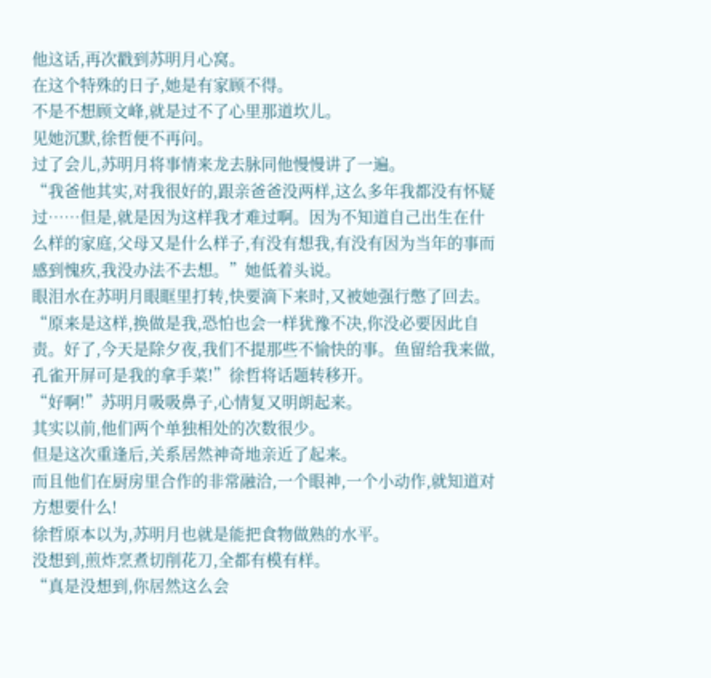他这话,再次戳到苏明月心窝。
在这个特殊的日子,她是有家顾不得。
不是不想顾文峰,就是过不了心里那道坎儿。
见她沉默,徐哲便不再问。
过了会儿,苏明月将事情来龙去脉同他慢慢讲了一遍。
“我爸他其实,对我很好的,跟亲爸爸没两样,这么多年我都没有怀疑过……但是,就是因为这样我才难过啊。因为不知道自己出生在什么样的家庭,父母又是什么样子,有没有想我,有没有因为当年的事而感到愧疚,我没办法不去想。”她低着头说。
眼泪水在苏明月眼眶里打转,快要滴下来时,又被她强行憋了回去。
“原来是这样,换做是我,恐怕也会一样犹豫不决,你没必要因此自责。好了,今天是除夕夜,我们不提那些不愉快的事。鱼留给我来做,孔雀开屏可是我的拿手菜!”徐哲将话题转移开。
“好啊!”苏明月吸吸鼻子,心情复又明朗起来。
其实以前,他们两个单独相处的次数很少。
但是这次重逢后,关系居然神奇地亲近了起来。
而且他们在厨房里合作的非常融洽,一个眼神,一个小动作,就知道对方想要什么!
徐哲原本以为,苏明月也就是能把食物做熟的水平。
没想到,煎炸烹煮切削花刀,全都有模有样。
“真是没想到,你居然这么会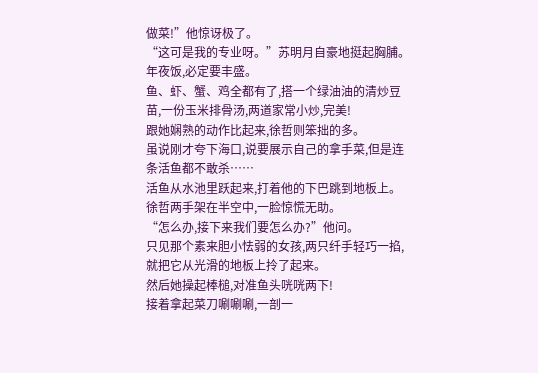做菜!”他惊讶极了。
“这可是我的专业呀。”苏明月自豪地挺起胸脯。
年夜饭,必定要丰盛。
鱼、虾、蟹、鸡全都有了,搭一个绿油油的清炒豆苗,一份玉米排骨汤,两道家常小炒,完美!
跟她娴熟的动作比起来,徐哲则笨拙的多。
虽说刚才夸下海口,说要展示自己的拿手菜,但是连条活鱼都不敢杀……
活鱼从水池里跃起来,打着他的下巴跳到地板上。
徐哲两手架在半空中,一脸惊慌无助。
“怎么办,接下来我们要怎么办?”他问。
只见那个素来胆小怯弱的女孩,两只纤手轻巧一掐,就把它从光滑的地板上拎了起来。
然后她操起棒槌,对准鱼头咣咣两下!
接着拿起菜刀唰唰唰,一剖一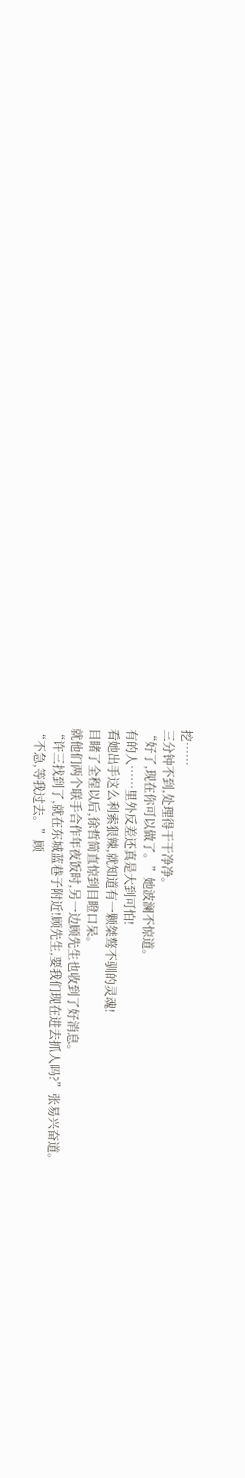挖……
三分钟不到,处理得干干净净。
“好了,现在你可以做了。”她波澜不惊道。
有的人……里外反差还真是大到可怕!
看她出手这么利索狠辣,就知道有一颗桀骜不驯的灵魂!
目睹了全程以后,徐哲简直惊到目瞪口呆。
就他们两个联手合作年夜饭时,另一边顾先生也收到了好消息。
“许三找到了,就在东城蓝巷子附近!顾先生,要我们现在进去抓人吗?”张易兴奋道。
“不急,等我过去。”顾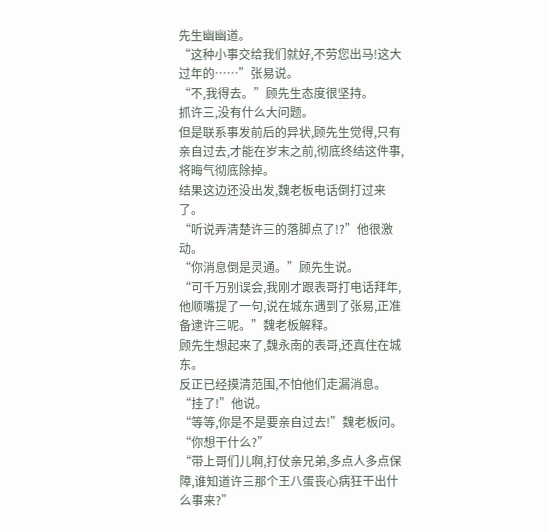先生幽幽道。
“这种小事交给我们就好,不劳您出马!这大过年的……”张易说。
“不,我得去。”顾先生态度很坚持。
抓许三,没有什么大问题。
但是联系事发前后的异状,顾先生觉得,只有亲自过去,才能在岁末之前,彻底终结这件事,将晦气彻底除掉。
结果这边还没出发,魏老板电话倒打过来了。
“听说弄清楚许三的落脚点了!?”他很激动。
“你消息倒是灵通。”顾先生说。
“可千万别误会,我刚才跟表哥打电话拜年,他顺嘴提了一句,说在城东遇到了张易,正准备逮许三呢。”魏老板解释。
顾先生想起来了,魏永南的表哥,还真住在城东。
反正已经摸清范围,不怕他们走漏消息。
“挂了!”他说。
“等等,你是不是要亲自过去!”魏老板问。
“你想干什么?”
“带上哥们儿啊,打仗亲兄弟,多点人多点保障,谁知道许三那个王八蛋丧心病狂干出什么事来?”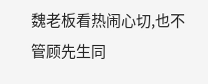魏老板看热闹心切,也不管顾先生同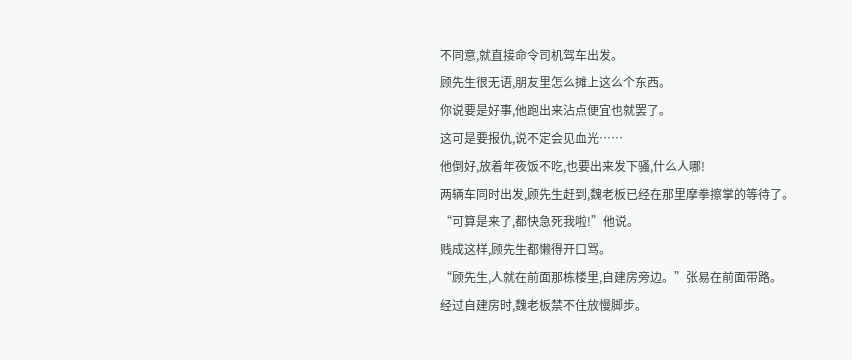不同意,就直接命令司机驾车出发。
顾先生很无语,朋友里怎么摊上这么个东西。
你说要是好事,他跑出来沾点便宜也就罢了。
这可是要报仇,说不定会见血光……
他倒好,放着年夜饭不吃,也要出来发下骚,什么人哪!
两辆车同时出发,顾先生赶到,魏老板已经在那里摩拳擦掌的等待了。
“可算是来了,都快急死我啦!”他说。
贱成这样,顾先生都懒得开口骂。
“顾先生,人就在前面那栋楼里,自建房旁边。”张易在前面带路。
经过自建房时,魏老板禁不住放慢脚步。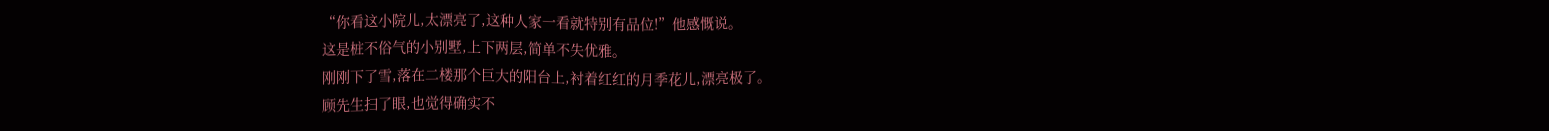“你看这小院儿,太漂亮了,这种人家一看就特别有品位!”他感慨说。
这是桩不俗气的小别墅,上下两层,简单不失优雅。
刚刚下了雪,落在二楼那个巨大的阳台上,衬着红红的月季花儿,漂亮极了。
顾先生扫了眼,也觉得确实不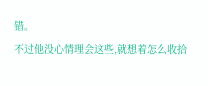错。
不过他没心情理会这些,就想着怎么收拾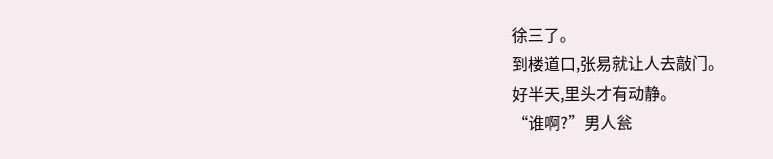徐三了。
到楼道口,张易就让人去敲门。
好半天,里头才有动静。
“谁啊?”男人瓮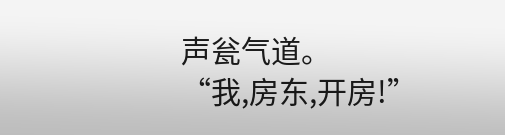声瓮气道。
“我,房东,开房!”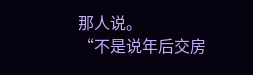那人说。
“不是说年后交房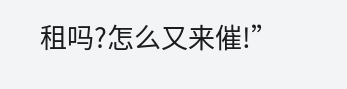租吗?怎么又来催!”